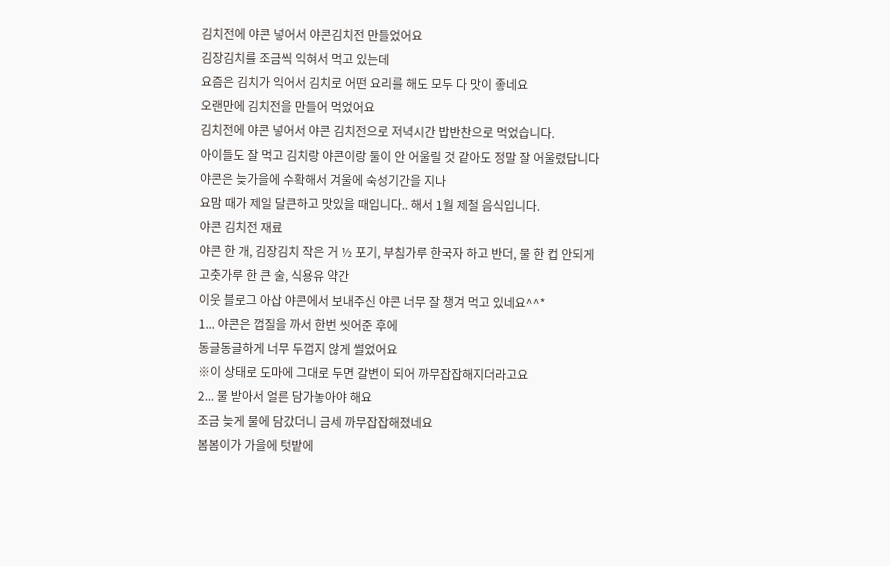김치전에 야콘 넣어서 야콘김치전 만들었어요
김장김치를 조금씩 익혀서 먹고 있는데
요즘은 김치가 익어서 김치로 어떤 요리를 해도 모두 다 맛이 좋네요
오랜만에 김치전을 만들어 먹었어요
김치전에 야콘 넣어서 야콘 김치전으로 저녁시간 밥반찬으로 먹었습니다.
아이들도 잘 먹고 김치랑 야콘이랑 둘이 안 어울릴 것 같아도 정말 잘 어울렸답니다
야콘은 늦가을에 수확해서 겨울에 숙성기간을 지나
요맘 때가 제일 달큰하고 맛있을 때입니다.. 해서 1월 제철 음식입니다.
야콘 김치전 재료
야콘 한 개, 김장김치 작은 거 ½ 포기, 부침가루 한국자 하고 반더, 물 한 컵 안되게
고춧가루 한 큰 술, 식용유 약간
이웃 블로그 아삽 야콘에서 보내주신 야콘 너무 잘 챙겨 먹고 있네요^^*
1... 야콘은 껍질을 까서 한번 씻어준 후에
동글동글하게 너무 두껍지 않게 썰었어요
※이 상태로 도마에 그대로 두면 갈변이 되어 까무잡잡해지더라고요
2... 물 받아서 얼른 담가놓아야 해요
조금 늦게 물에 담갔더니 금세 까무잡잡해졌네요
봄봄이가 가을에 텃밭에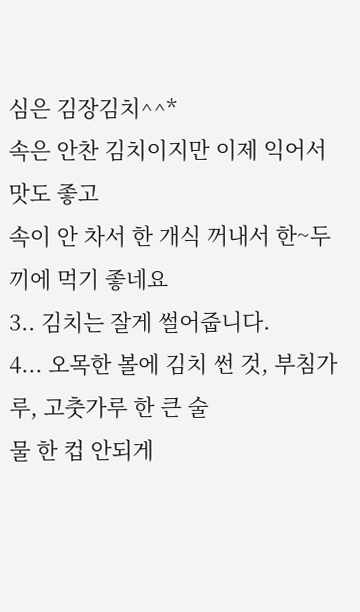심은 김장김치^^*
속은 안찬 김치이지만 이제 익어서 맛도 좋고
속이 안 차서 한 개식 꺼내서 한~두 끼에 먹기 좋네요
3.. 김치는 잘게 썰어줍니다.
4... 오목한 볼에 김치 썬 것, 부침가루, 고춧가루 한 큰 술
물 한 컵 안되게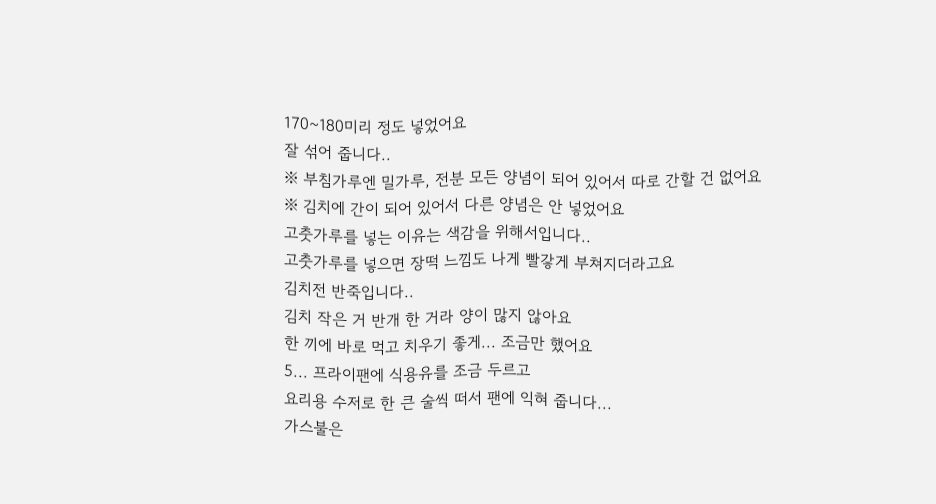170~180미리 정도 넣었어요
잘 섞어 줍니다..
※ 부침가루엔 밀가루, 전분 모든 양념이 되어 있어서 따로 간할 건 없어요
※ 김치에 간이 되어 있어서 다른 양념은 안 넣었어요
고춧가루를 넣는 이유는 색감을 위해서입니다..
고춧가루를 넣으면 장떡 느낌도 나게 빨갛게 부쳐지더라고요
김치전 반죽입니다..
김치 작은 거 반개 한 거라 양이 많지 않아요
한 끼에 바로 먹고 치우기 좋게... 조금만 했어요
5... 프라이팬에 식용유를 조금 두르고
요리용 수저로 한 큰 술씩 떠서 팬에 익혀 줍니다...
가스불은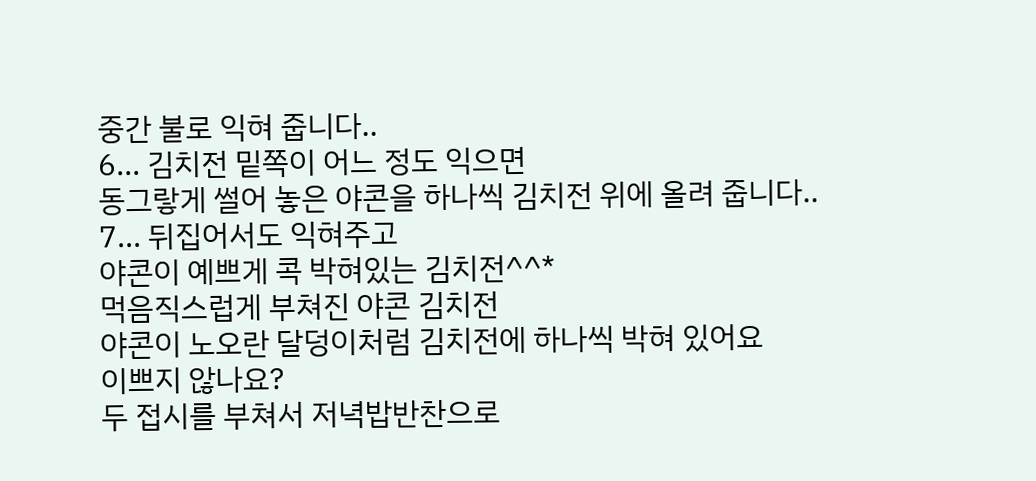중간 불로 익혀 줍니다..
6... 김치전 밑쪽이 어느 정도 익으면
동그랗게 썰어 놓은 야콘을 하나씩 김치전 위에 올려 줍니다..
7... 뒤집어서도 익혀주고
야콘이 예쁘게 콕 박혀있는 김치전^^*
먹음직스럽게 부쳐진 야콘 김치전
야콘이 노오란 달덩이처럼 김치전에 하나씩 박혀 있어요
이쁘지 않나요?
두 접시를 부쳐서 저녁밥반찬으로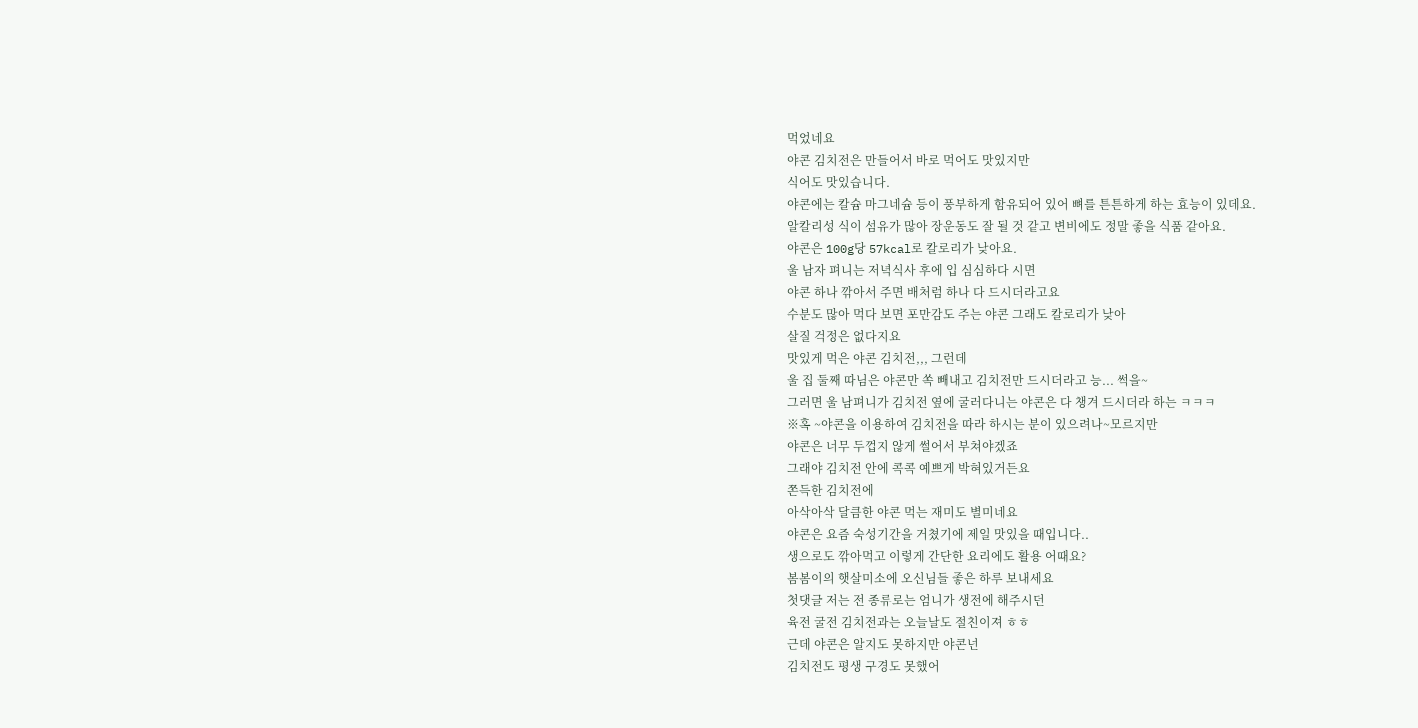먹었네요
야콘 김치전은 만들어서 바로 먹어도 맛있지만
식어도 맛있습니다.
야콘에는 칼슘 마그네슘 등이 풍부하게 함유되어 있어 뼈를 튼튼하게 하는 효능이 있데요.
알칼리성 식이 섬유가 많아 장운동도 잘 될 것 같고 변비에도 정말 좋을 식품 같아요.
야콘은 100g당 57kcal로 칼로리가 낮아요.
울 남자 펴니는 저녁식사 후에 입 심심하다 시면
야콘 하나 깎아서 주면 배처럼 하나 다 드시더라고요
수분도 많아 먹다 보면 포만감도 주는 야콘 그래도 칼로리가 낮아
살질 걱정은 없다지요
맛있게 먹은 야콘 김치전,,, 그런데
울 집 둘째 따님은 야콘만 쏙 빼내고 김치전만 드시더라고 능... 썩을~
그러면 울 남펴니가 김치전 옆에 굴러다니는 야콘은 다 챙겨 드시더라 하는 ㅋㅋㅋ
※혹 ~야콘을 이용하여 김치전을 따라 하시는 분이 있으려나~모르지만
야콘은 너무 두껍지 않게 썰어서 부쳐야겠죠
그래야 김치전 안에 콕콕 예쁘게 박혀있거든요
쫀득한 김치전에
아삭아삭 달큼한 야콘 먹는 재미도 별미네요
야콘은 요즘 숙성기간을 거쳤기에 제일 맛있을 때입니다..
생으로도 깎아먹고 이렇게 간단한 요리에도 활용 어때요?
봄봄이의 햇살미소에 오신님들 좋은 하루 보내세요
첫댓글 저는 전 종류로는 엄니가 생전에 해주시던
육전 굴전 김치전과는 오늘날도 절친이져 ㅎㅎ
근데 야콘은 알지도 못하지만 야콘넌
김치전도 평생 구경도 못했어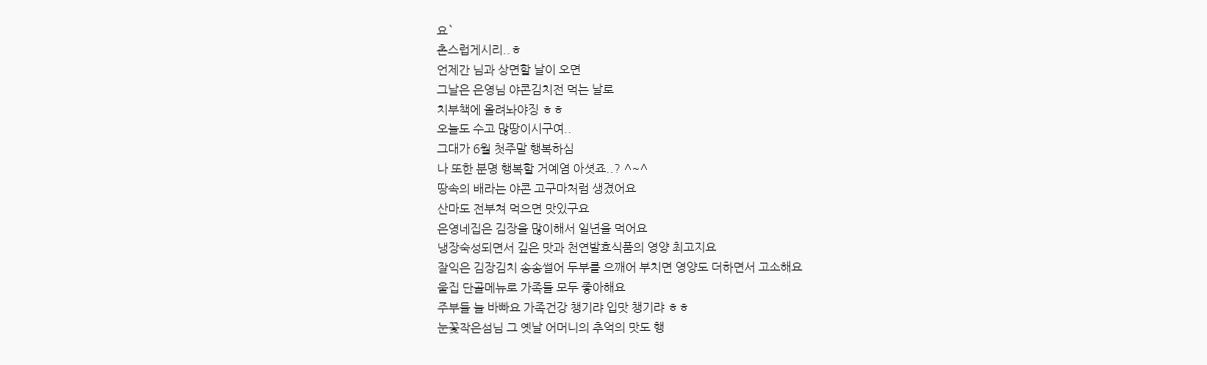요`
촌스럽게시리..ㅎ
언제간 님과 상면할 날이 오면
그날은 은영님 야콘김치전 먹는 날로
치부책에 올려놔야징 ㅎㅎ
오늘도 수고 많땅이시구여..
그대가 6월 첫주말 행복하심
나 또한 분명 행복할 거예염 아셧죠..? ^~^
땅속의 배라는 야콘 고구마처럼 생겼어요
산마도 전부쳐 먹으면 맛있구요
은영네집은 김장을 많이해서 일년을 먹어요
냉장숙성되면서 깊은 맛과 천연발효식품의 영양 최고지요
잘익은 김장김치 송송썰어 두부를 으깨어 부치면 영양도 더하면서 고소해요
울집 단골메뉴로 가족들 모두 좋아해요
주부들 늘 바빠요 가족건강 챙기랴 입맛 챙기랴 ㅎㅎ
눈꽃작은섬님 그 옛날 어머니의 추억의 맛도 행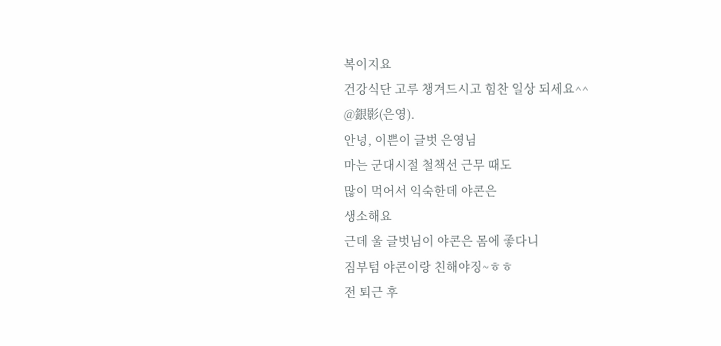복이지요
건강식단 고루 챙겨드시고 힘찬 일상 되세요^^
@銀影(은영).
안넝, 이쁜이 글벗 은영님
마는 군대시절 철책선 근무 때도
많이 먹어서 익숙한데 야콘은
생소해요
근데 울 글벗님이 야콘은 몸에 좋다니
짐부텀 야콘이랑 친해야징~ㅎㅎ
전 퇴근 후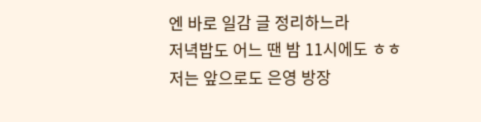엔 바로 일감 글 정리하느라
저녁밥도 어느 땐 밤 11시에도 ㅎㅎ
저는 앞으로도 은영 방장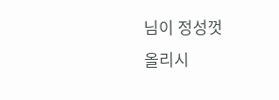님이 정성껏
올리시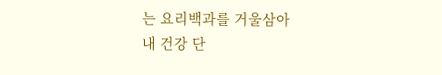는 요리백과를 거울삼아
내 건강 단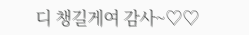디 챙길게여 감사~♡♡